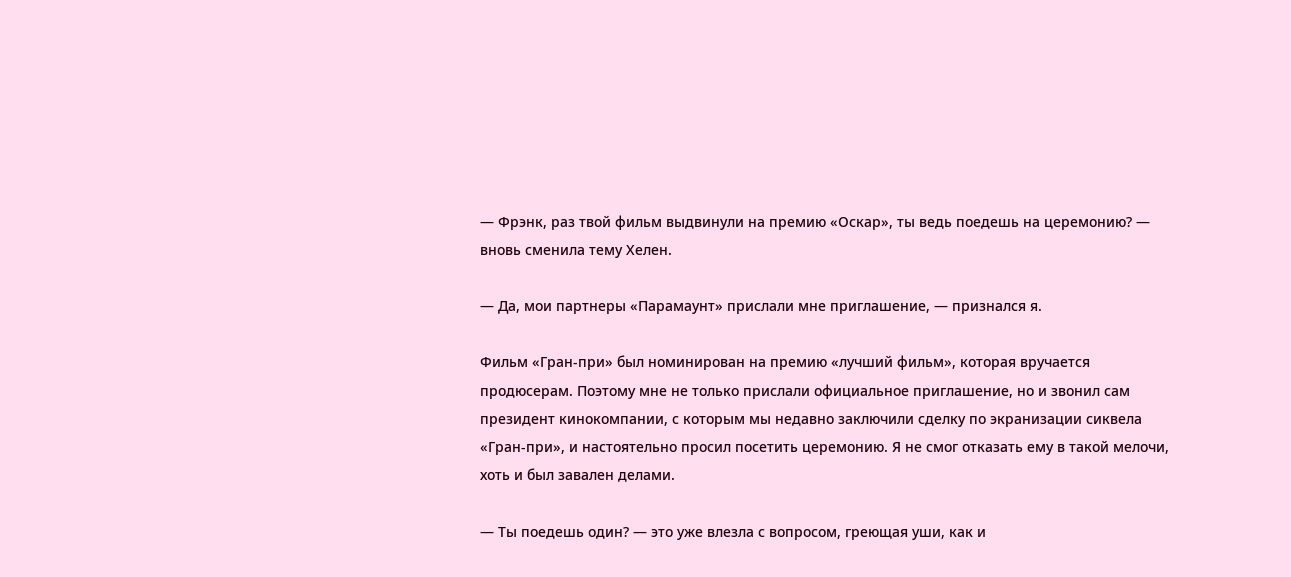— Фрэнк, раз твой фильм выдвинули на премию «Оскар», ты ведь поедешь на церемонию? — вновь сменила тему Хелен.

— Да, мои партнеры «Парамаунт» прислали мне приглашение, — признался я.

Фильм «Гран-при» был номинирован на премию «лучший фильм», которая вручается продюсерам. Поэтому мне не только прислали официальное приглашение, но и звонил сам президент кинокомпании, с которым мы недавно заключили сделку по экранизации сиквела «Гран-при», и настоятельно просил посетить церемонию. Я не смог отказать ему в такой мелочи, хоть и был завален делами.

— Ты поедешь один? — это уже влезла с вопросом, греющая уши, как и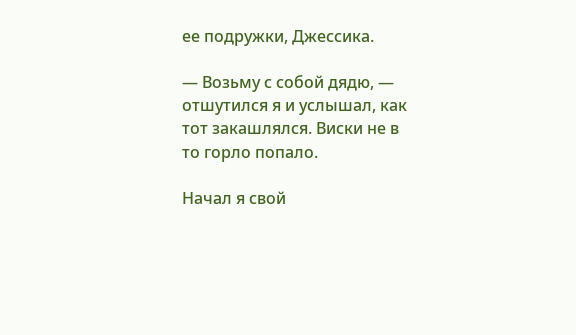ее подружки, Джессика.

— Возьму с собой дядю, — отшутился я и услышал, как тот закашлялся. Виски не в то горло попало.

Начал я свой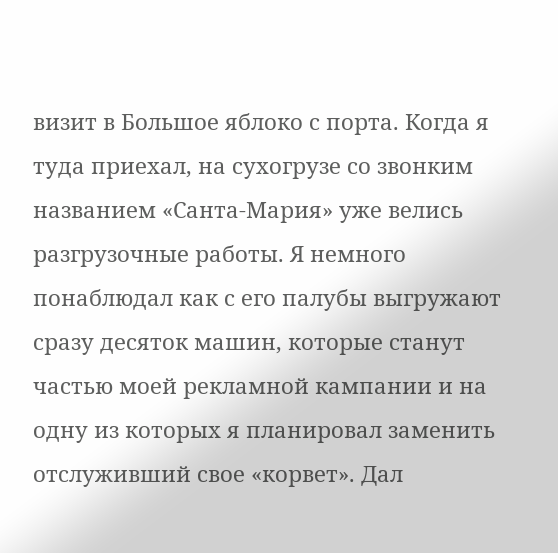визит в Большое яблоко с порта. Когда я туда приехал, на сухогрузе со звонким названием «Санта-Мария» уже велись разгрузочные работы. Я немного понаблюдал как с его палубы выгружают сразу десяток машин, которые станут частью моей рекламной кампании и на одну из которых я планировал заменить отслуживший свое «корвет». Дал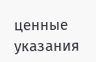ценные указания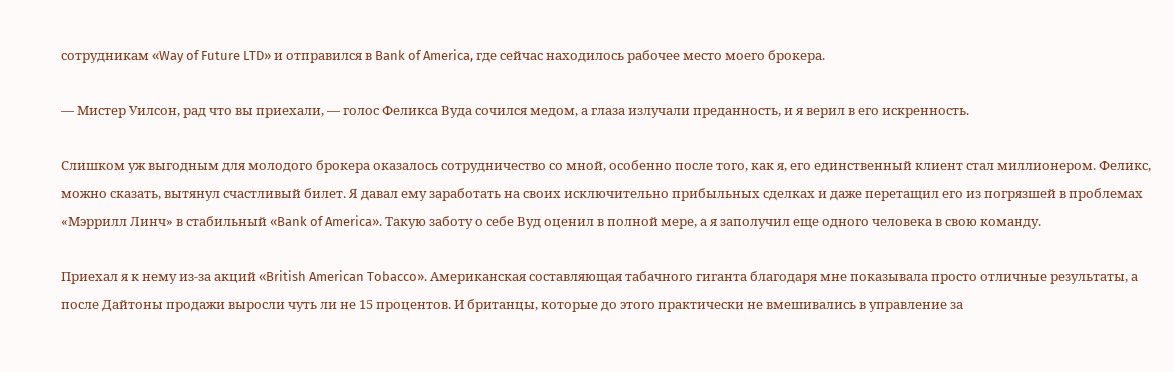сотрудникам «Way of Future LTD» и отправился в Bank of America, где сейчас находилось рабочее место моего брокера.

— Мистер Уилсон, рад что вы приехали, — голос Феликса Вуда сочился медом, а глаза излучали преданность, и я верил в его искренность.

Слишком уж выгодным для молодого брокера оказалось сотрудничество со мной, особенно после того, как я, его единственный клиент стал миллионером. Феликс, можно сказать, вытянул счастливый билет. Я давал ему заработать на своих исключительно прибыльных сделках и даже перетащил его из погрязшей в проблемах «Мэррилл Линч» в стабильный «Bank of America». Такую заботу о себе Вуд оценил в полной мере, а я заполучил еще одного человека в свою команду.

Приехал я к нему из-за акций «British American Tobacco». Американская составляющая табачного гиганта благодаря мне показывала просто отличные результаты, а после Дайтоны продажи выросли чуть ли не 15 процентов. И британцы, которые до этого практически не вмешивались в управление за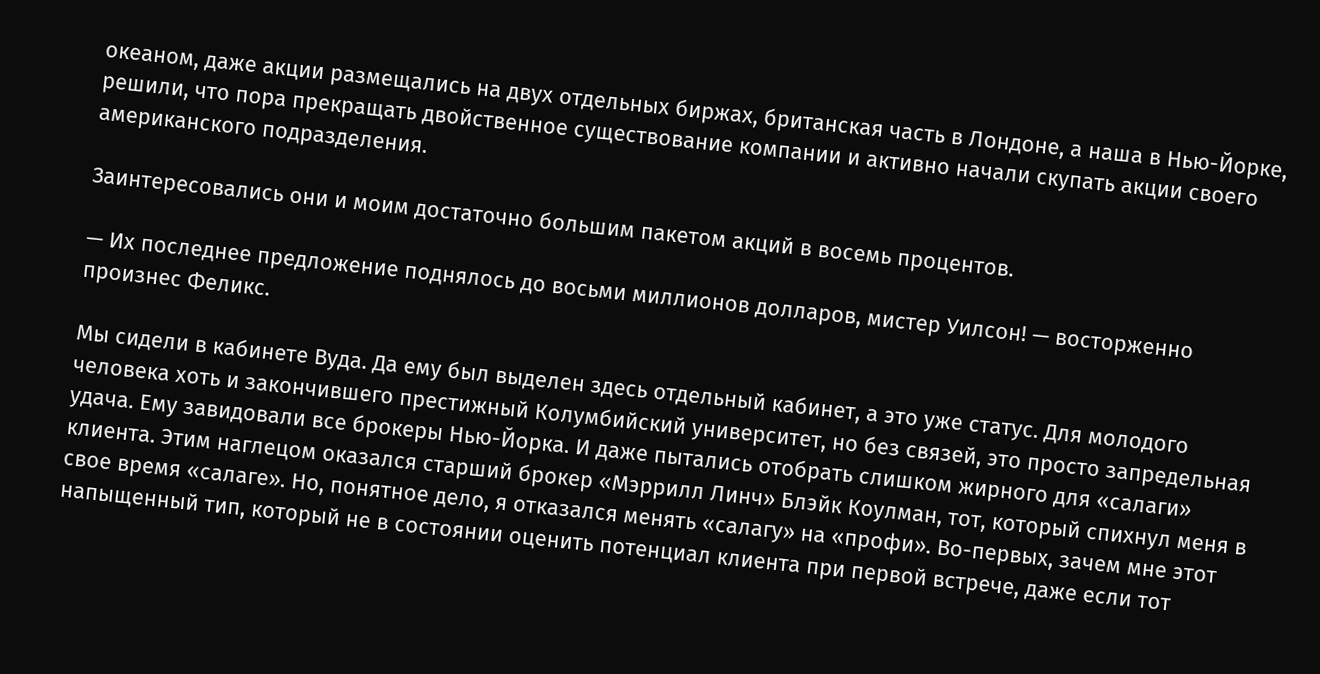океаном, даже акции размещались на двух отдельных биржах, британская часть в Лондоне, а наша в Нью-Йорке, решили, что пора прекращать двойственное существование компании и активно начали скупать акции своего американского подразделения.

Заинтересовались они и моим достаточно большим пакетом акций в восемь процентов.

— Их последнее предложение поднялось до восьми миллионов долларов, мистер Уилсон! — восторженно произнес Феликс.

Мы сидели в кабинете Вуда. Да ему был выделен здесь отдельный кабинет, а это уже статус. Для молодого человека хоть и закончившего престижный Колумбийский университет, но без связей, это просто запредельная удача. Ему завидовали все брокеры Нью-Йорка. И даже пытались отобрать слишком жирного для «салаги» клиента. Этим наглецом оказался старший брокер «Мэррилл Линч» Блэйк Коулман, тот, который спихнул меня в свое время «салаге». Но, понятное дело, я отказался менять «салагу» на «профи». Во-первых, зачем мне этот напыщенный тип, который не в состоянии оценить потенциал клиента при первой встрече, даже если тот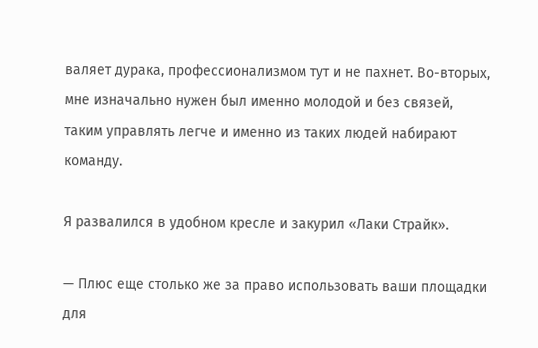валяет дурака, профессионализмом тут и не пахнет. Во-вторых, мне изначально нужен был именно молодой и без связей, таким управлять легче и именно из таких людей набирают команду.

Я развалился в удобном кресле и закурил «Лаки Страйк».

— Плюс еще столько же за право использовать ваши площадки для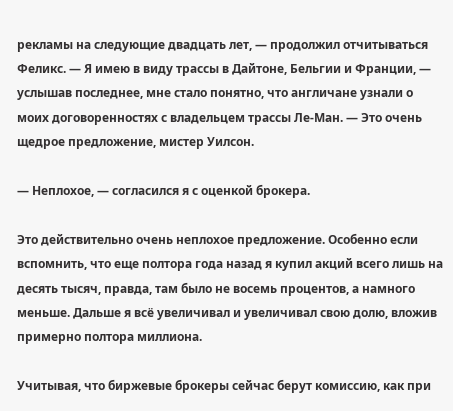рекламы на следующие двадцать лет, — продолжил отчитываться Феликс. — Я имею в виду трассы в Дайтоне, Бельгии и Франции, — услышав последнее, мне стало понятно, что англичане узнали о моих договоренностях с владельцем трассы Ле-Ман. — Это очень щедрое предложение, мистер Уилсон.

— Неплохое, — согласился я с оценкой брокера.

Это действительно очень неплохое предложение. Особенно если вспомнить, что еще полтора года назад я купил акций всего лишь на десять тысяч, правда, там было не восемь процентов, а намного меньше. Дальше я всё увеличивал и увеличивал свою долю, вложив примерно полтора миллиона.

Учитывая, что биржевые брокеры сейчас берут комиссию, как при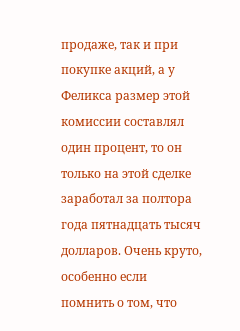продаже, так и при покупке акций, а у Феликса размер этой комиссии составлял один процент, то он только на этой сделке заработал за полтора года пятнадцать тысяч долларов. Очень круто, особенно если помнить о том, что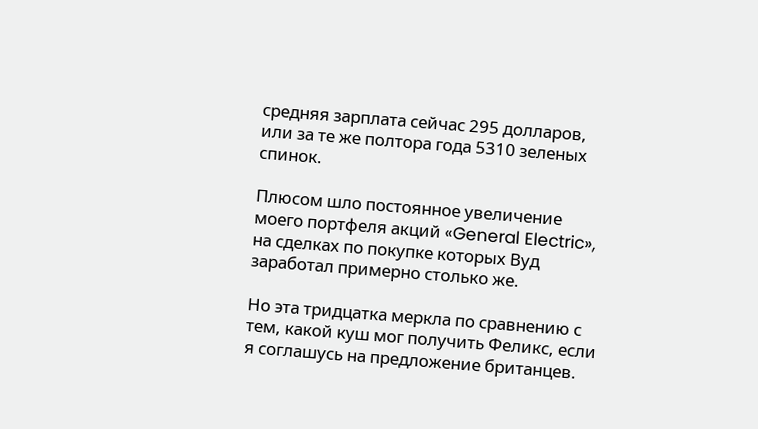средняя зарплата сейчас 295 долларов, или за те же полтора года 5310 зеленых спинок.

Плюсом шло постоянное увеличение моего портфеля акций «General Electric», на сделках по покупке которых Вуд заработал примерно столько же.

Но эта тридцатка меркла по сравнению с тем, какой куш мог получить Феликс, если я соглашусь на предложение британцев.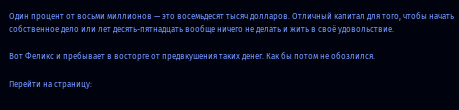Один процент от восьми миллионов — это восемьдесят тысяч долларов. Отличный капитал для того, чтобы начать собственное дело или лет десять-пятнадцать вообще ничего не делать и жить в своё удовольствие.

Вот Феликс и пребывает в восторге от предвкушения таких денег. Как бы потом не обозлился.

Перейти на страницу: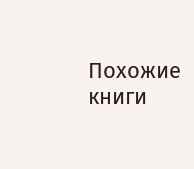Похожие книги